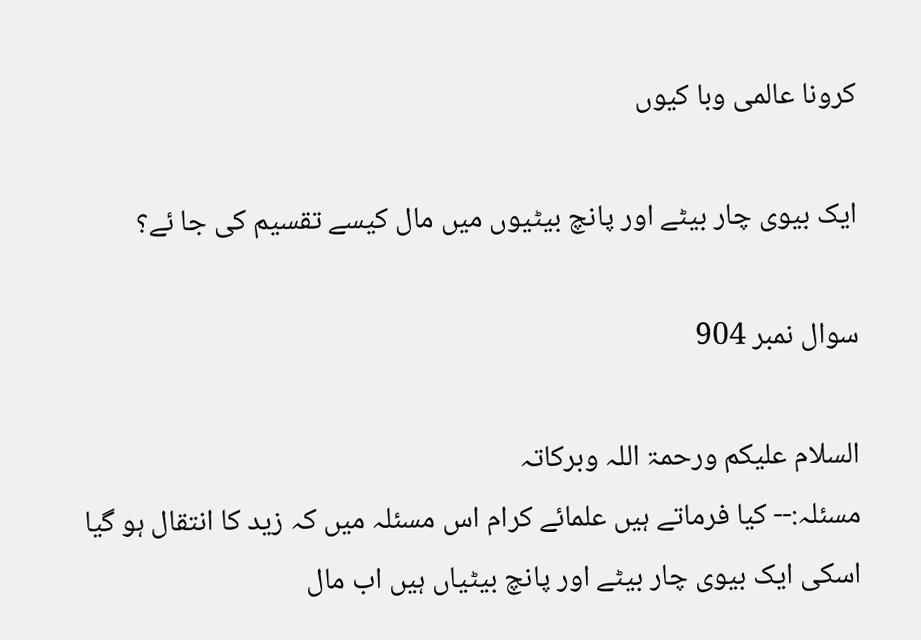کرونا عالمی وبا کیوں

ایک بیوی چار بیٹے اور پانچ بیٹیوں میں مال کیسے تقسیم کی جا ئے؟

سوال نمبر 904

السلام علیکم ورحمۃ اللہ وبرکاتہ
مسئلہ:-- کیا فرماتے ہیں علمائے کرام اس مسئلہ میں کہ زید کا انتقال ہو گیا اسکی ایک بیوی چار بیٹے اور پانچ بیٹیاں ہیں اب مال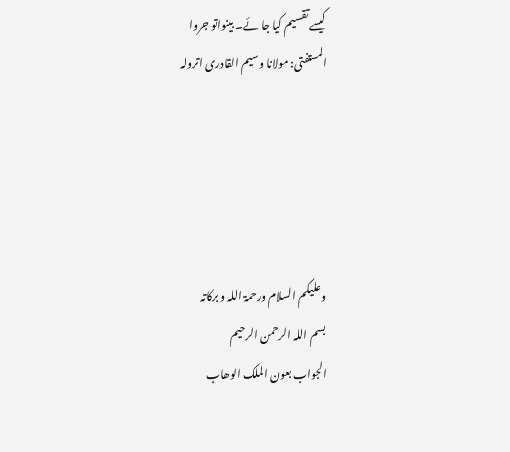کیسے تقسیم کیا جا ئے۔ بینواتو جروا
المستفتی: مولانا وسیم القادری اترولہ





وعلیکم السلام ورحمۃ اللہ و برکاتہ
بسم اللہ الرحمن الرحیم
الجواب بعون الملک الوھاب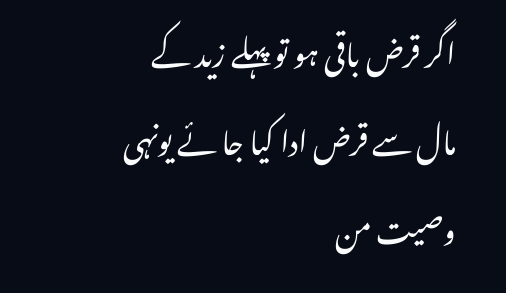اگر قرض باقی ہو تو پہلے زید کے مال سے قرض ادا کیا جا ئے یونہی وصیت من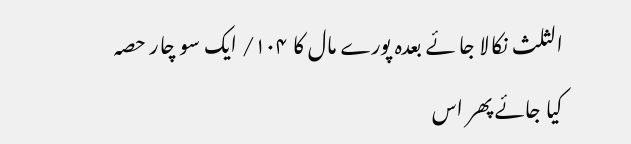الثلث نکالا جا ئے بعدہ پورے مال کا ۱۰۴/ ایک سو چار حصہ کیا جائے پھر اس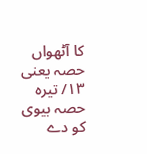کا آٹھواں حصہ یعنی ۱۳/ تیرہ حصہ بیوی کو دے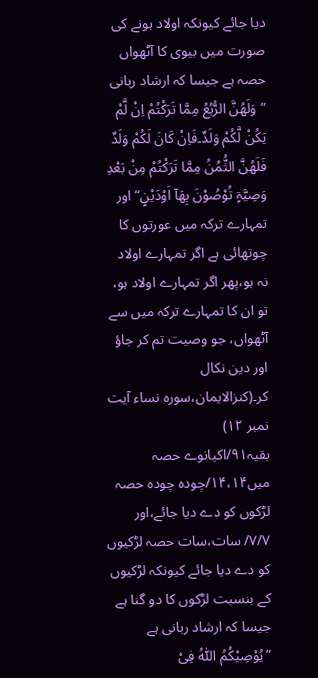دیا جائے کیونکہ اولاد ہونے کی صورت میں بیوی کا آٹھواں حصہ ہے جیسا کہ ارشاد ربانی ”وَلَھُنَّ الرُّبُعُ مِمَّا تَرَکْتُمْ اِنْ لَّمْ یَکُنْ لَّکُمْ وَلَدٌ۔فَاِنْ کَانَ لَکُمْ وَلَدٌ فَلَھُنَّ الثُّمُنُ مِمَّا تَرَکْتُمْ مِنْ بَعْدِ وَصِیَّۃٍ تُوْصُوْنَ بِھَآ اَوْدَیْنٍ“ اور تمہارے ترکہ میں عورتوں کا چوتھائی ہے اگر تمہارے اولاد نہ ہو،پھر اگر تمہارے اولاد ہو، تو ان کا تمہارے ترکہ میں سے آٹھواں، جو وصیت تم کر جاؤ اور دین نکال کر۔(کنزالایمان،سورہ نساء آیت نمبر ۱۲)
بقیہ۹۱/اکیانوے حصہ میں۱۴،۱۴/چودہ چودہ حصہ لڑکوں کو دے دیا جائے،اور ۷/۷/ سات،سات حصہ لڑکیوں کو دے دیا جائے کیونکہ لڑکیوں کے بنسبت لڑکوں کا دو گنا ہے جیسا کہ ارشاد ربانی ہے ”یُوْصِیْکُمُ اللّٰہُ فِیْ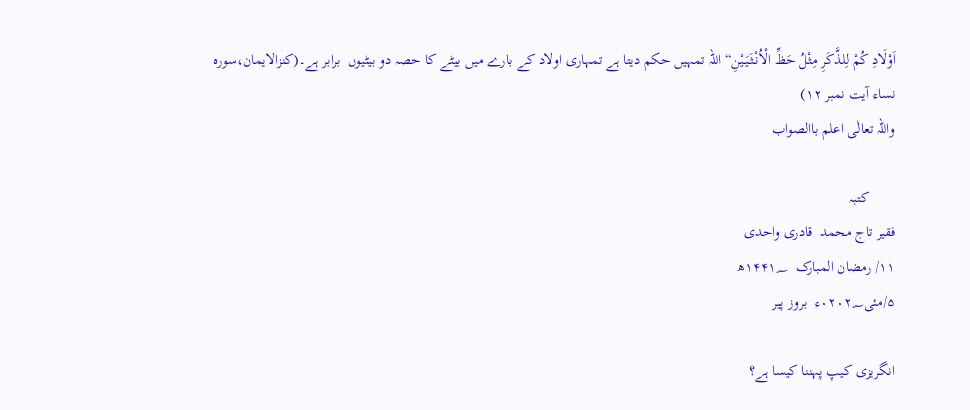اَوْلَادِ کُمْ لِلذَّکَرِ مِثْلُ حَظِّ الْاُنْثَیَیْنِ“ اللہ تمہیں حکم دیتا ہے تمہاری اولاد کے بارے میں بیٹے کا حصہ دو بیٹیوں  برابر ہے۔(کنزالایمان،سورہ نساء آیت نمبر ۱۲)
واللہ تعالٰی اعلم باالصواب

       کتبہ
فقیر تاج محمد  قادری واحدی
۱۱/ رمضان المبارک  ۱۴۴۱؁ھ
۵/مئی۰۲۰۲؁ء  بروز پیر

انگریزی کیپ پہننا کیسا ہے؟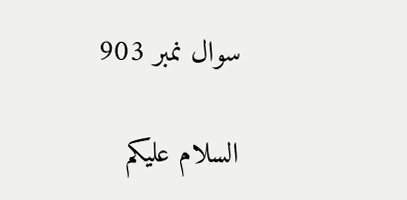سوال نمبر 903

السلام علیکم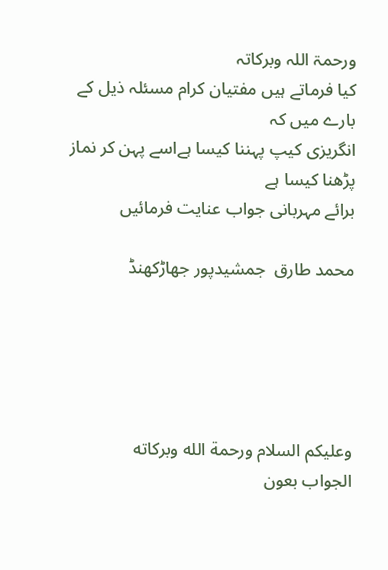ورحمۃ اللہ وبرکاتہ
کیا فرماتے ہیں مفتیان کرام مسئلہ ذیل کے بارے میں کہ
انگریزی کیپ پہننا کیسا ہےاسے پہن کر نماز پڑھنا کیسا ہے
برائے مہربانی جواب عنایت فرمائیں

محمد طارق  جمشیدپور جھاڑکھنڈ





وعلیکم السلام ورحمة الله وبركاته
الجواب بعون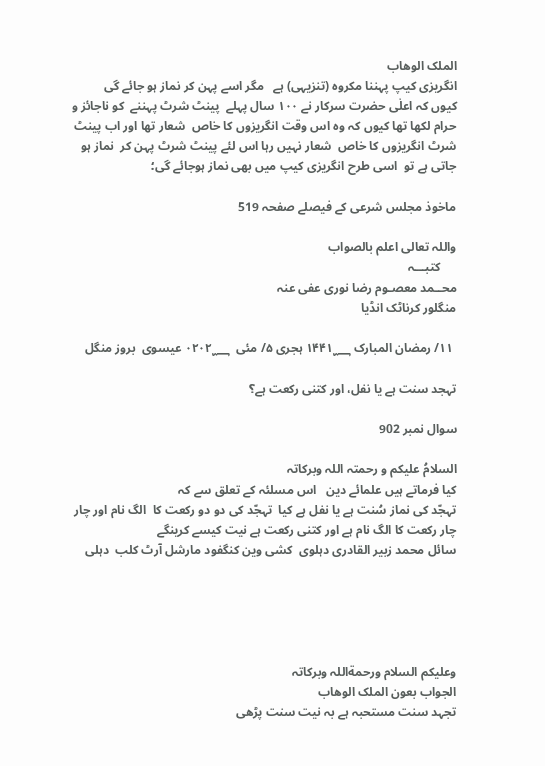الملک الوھاب
انگریزی کیپ پہننا مکروہ (تنزیہی) ہے   مگر اسے پہن کر نماز ہو جائے گی
کیوں کہ اعلٰی حضرت سرکار نے ۱۰۰ سال پہلے  پینٹ شرٹ پہننے  کو ناجائز و حرام لکھا تھا کیوں کہ وہ اس وقت انگریزوں کا خاص  شعار تھا اور اب پینٹ شرٹ انگریزوں کا خاص  شعار نہیں رہا اس لئے پینٹ شرٹ پہن کر  نماز ہو جاتی ہے تو  اسی طرح انگریزی کیپ میں بھی نماز ہوجائے گی؛

ماخوذ مجلس شرعی کے فیصلے صفحہ 519

واللہ تعالی اعلم بالصواب
     کتبـــہ
محــمد معصـوم رضا نوری عفی عنہ
منگلور کرناٹک انڈیا

 ۱۱/ رمضان المبارک ۱۴۴۱؁ ہجری ۵/ مئی  ۰۲۰۲؁ عیسوی  بروز منگل

تہجد سنت ہے یا نفل، اور کتنی رکعت ہے؟

سوال نمبر 902

السلامُ علیکم و رحمتہ اللہ وبرکاتہ
کیا فرماتے ہیں علمائے دین   اس مسلئہ کے تعلق سے کہ
تہجّد کی نماز سُنت ہے یا نفل ہے کیا  تہجّد کی دو دو رکعت کا  الگ نام اور چار چار رکعت کا الگ نام ہے اور کتنی رکعت ہے نیت کیسے کرینگے
سائل محمد زبیر القادری دہلوی  کشی وین کنگفود مارشل آرٹ کلب  دہلی





وعلیکم السلام ورحمةاللہ وبرکاتہ
الجواب بعون الملک الوھاب
تجہد سنت مستحبہ ہے بہ نیت سنت پڑھی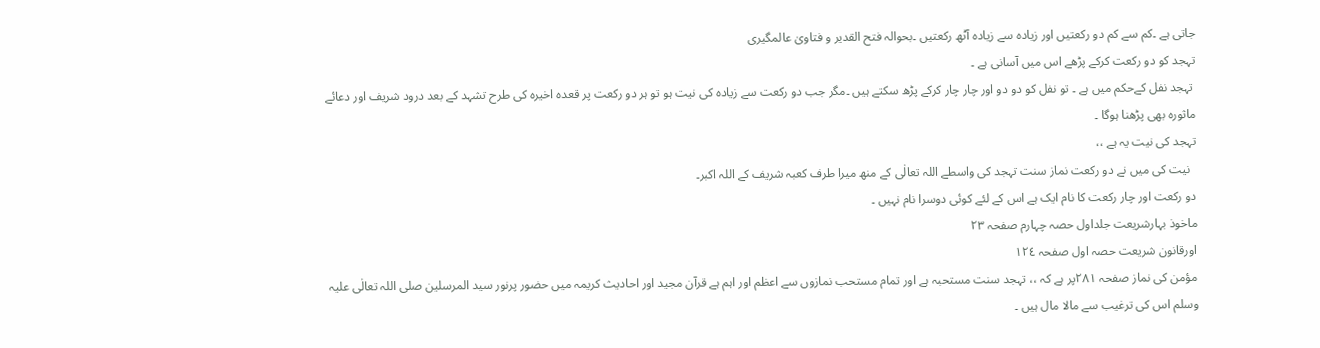جاتی ہے ۔کم سے کم دو رکعتیں اور زیادہ سے زیادہ آٹھ رکعتیں ۔بحوالہ فتح القدیر و فتاویٰ عالمگیری
تہجد کو دو رکعت کرکے پڑھے اس میں آسانی ہے ۔
 تہجد نفل کےحکم میں ہے ۔ تو نفل کو دو دو اور چار چار کرکے پڑھ سکتے ہیں ۔مگر جب دو رکعت سے زیادہ کی نیت ہو تو ہر دو رکعت پر قعدہ اخیرہ کی طرح تشہد کے بعد درود شریف اور دعائے ماثورہ بھی پڑھنا ہوگا ۔
تہجد کی نیت یہ ہے ،،
  نیت کی میں نے دو رکعت نماز سنت تہجد کی واسطے اللہ تعالٰی کے منھ میرا طرف کعبہ شریف کے اللہ اکبر۔
دو رکعت اور چار رکعت کا نام ایک ہے اس کے لئے کوئی دوسرا نام نہیں ۔
ماخوذ بہارشریعت جلداول حصہ چہارم صفحہ ٢٣
اورقانون شریعت حصہ اول صفحہ ١٢٤
مؤمن کی نماز صفحہ ٢٨١پر ہے کہ ،، تہجد سنت مستحبہ ہے اور تمام مستحب نمازوں سے اعظم اور اہم ہے قرآن مجید اور احادیث کریمہ میں حضور پرنور سید المرسلین صلی اللہ تعالٰی علیہ وسلم اس کی ترغیب سے مالا مال ہیں ۔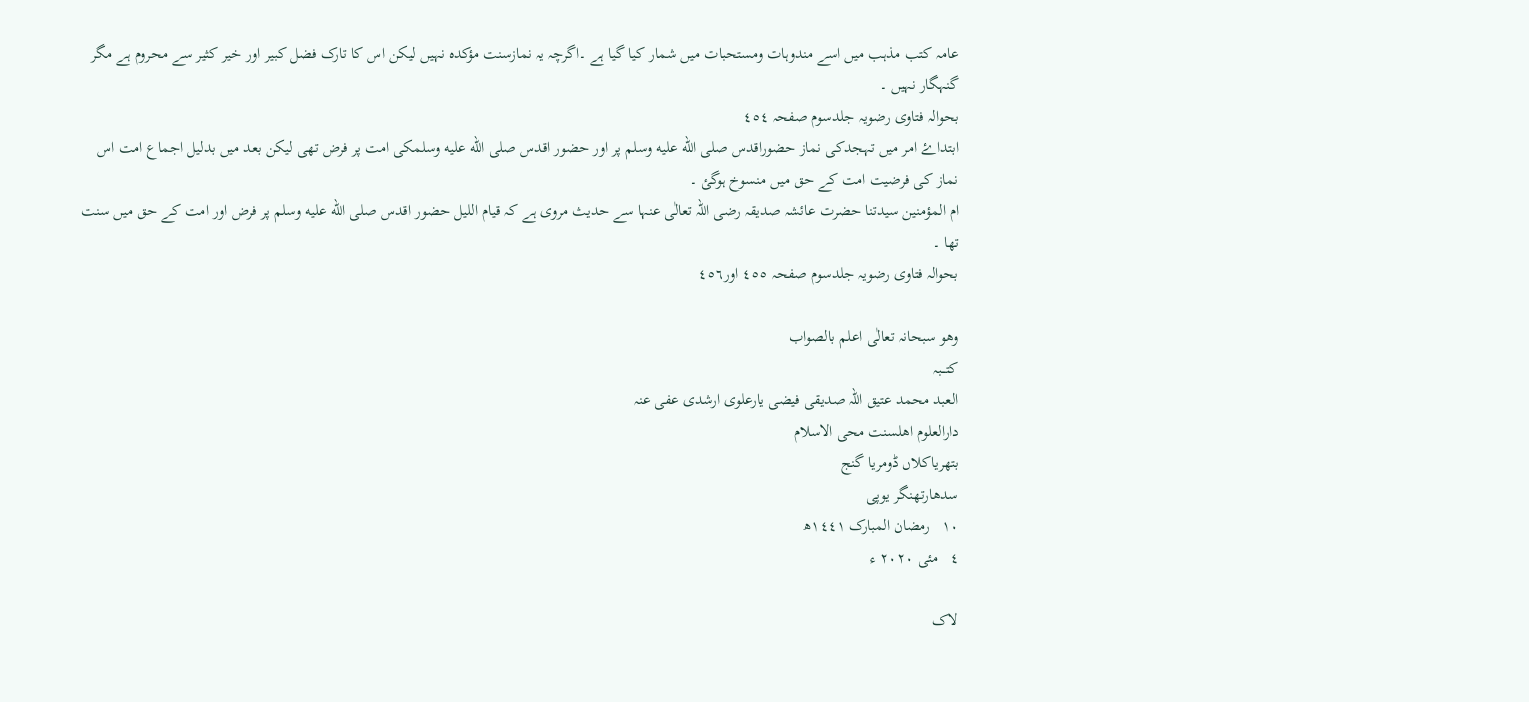عامہ کتب مذہب میں اسے مندوہات ومستحبات میں شمار کیا گیا ہے ۔اگرچہ یہ نمازسنت مؤکدہ نہیں لیکن اس کا تارک فضل کبیر اور خیر کثیر سے محروم ہے مگر گنہگار نہیں ۔
بحوالہ فتاوی رضویہ جلدسوم صفحہ ٤٥٤
ابتداۓ امر میں تہجدکی نماز حضوراقدس صلى الله عليه وسلم پر اور حضور اقدس صلى الله عليه وسلمکی امت پر فرض تھی لیکن بعد میں بدلیل اجماع امت اس نماز کی فرضیت امت کے حق میں منسوخ ہوگئ ۔
ام المؤمنین سیدتنا حضرت عائشہ صدیقہ رضی اللہ تعالٰی عنہا سے حدیث مروی ہے کہ قیام اللیل حضور اقدس صلى الله عليه وسلم پر فرض اور امت کے حق میں سنت تھا ۔
بحوالہ فتاوی رضویہ جلدسوم صفحہ ٤٥٥ اور٤٥٦

وھو سبحانہ تعالٰی اعلم بالصواب
کتـــبہ
العبد محمد عتیق اللہ صدیقی فیضی یارعلوی ارشدی عفی عنہ
دارالعلوم اھلسنت محی الاسلام
بتھریاکلاں ڈومریا گنج
سدھارتھنگر یوپی
١٠   رمضان المبارک ١٤٤١ھ
٤   مئی ٢٠٢٠ ء

لاک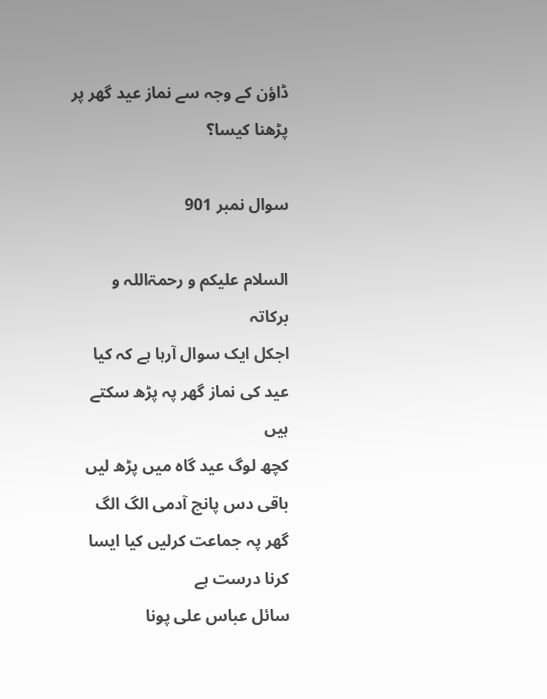ڈاؤن کے وجہ سے نماز عید گھر پر پڑھنا کیسا؟

سوال نمبر 901

السلام علیکم و رحمۃاللہ و برکاتہ
اجکل ایک سوال آرہا ہے کہ کیا عید کی نماز گھر پہ پڑھ سکتے ہیں
کچھ لوگ عید گاہ میں پڑھ لیں باقی دس پانچ آدمی الگ الگ گھر پہ جماعت کرلیں کیا ایسا کرنا درست ہے
سائل عباس علی پونا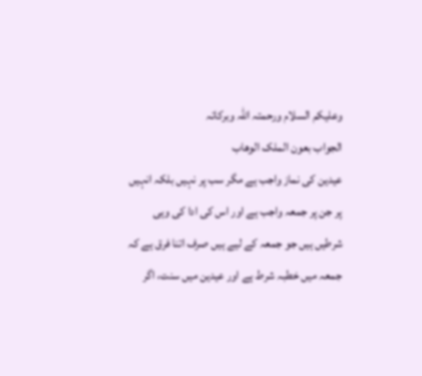وعلیکم السلام ورحمتہ اللہ وبرکاتہ
الجواب بعون الملک الوھاب
عیدین کی نماز واجب ہے مگر سب پر نہیں بلکہ انہیں پر جن پر جمعہ واجب ہے اور اس کی ادا کی وہی شرطیں ہیں جو جمعہ کے لیے ہیں صرف اتنا فرق ہے کہ جمعہ میں خطبہ شرط ہے اور عیدین میں سنت، اگر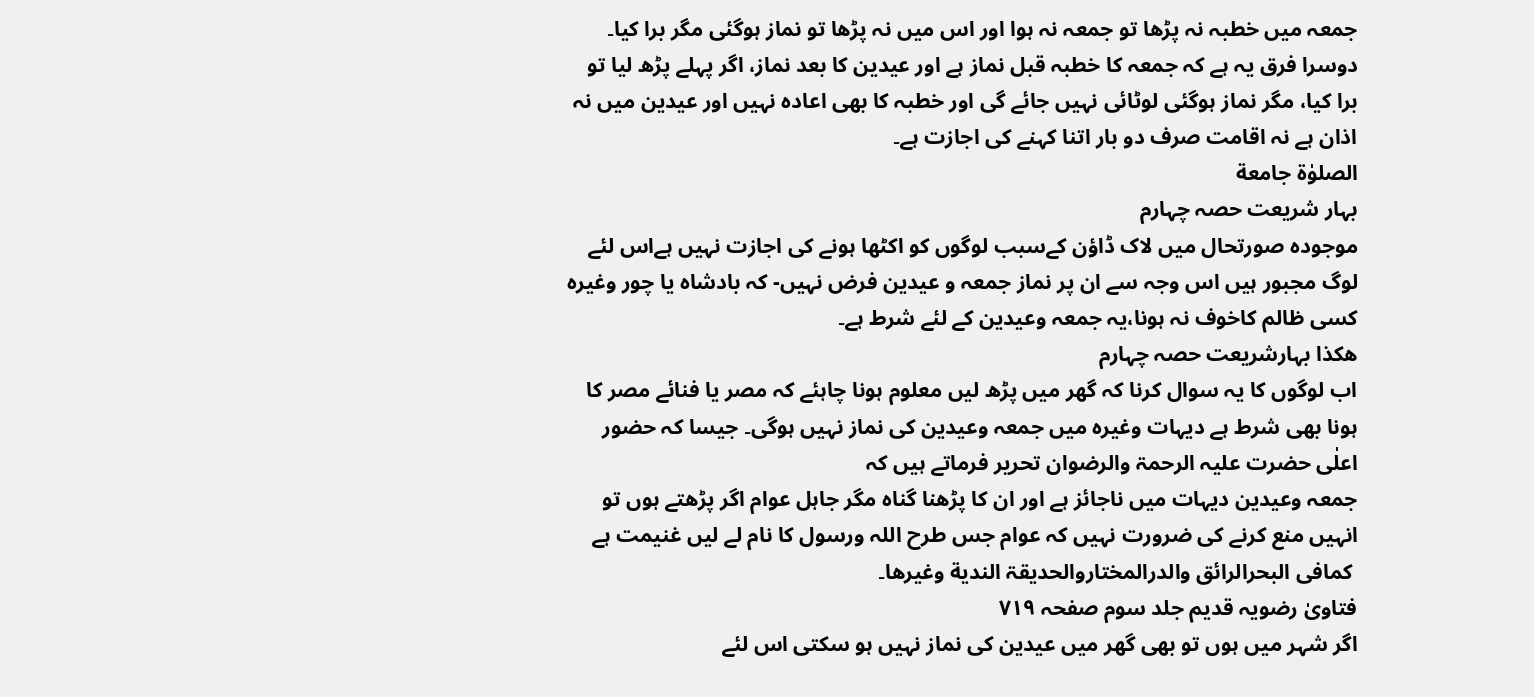جمعہ میں خطبہ نہ پڑھا تو جمعہ نہ ہوا اور اس میں نہ پڑھا تو نماز ہوگئی مگر برا کیا۔ دوسرا فرق یہ ہے کہ جمعہ کا خطبہ قبل نماز ہے اور عیدین کا بعد نماز، اگر پہلے پڑھ لیا تو برا کیا، مگر نماز ہوگئی لوٹائی نہیں جائے گی اور خطبہ کا بھی اعادہ نہیں اور عیدین میں نہ اذان ہے نہ اقامت صرف دو بار اتنا کہنے کی اجازت ہے۔
الصلوٰۃ جامعة
بہار شریعت حصہ چہارم
موجودہ صورتحال میں لاک ڈاؤن کےسبب لوگوں کو اکٹھا ہونے کی اجازت نہیں ہےاس لئے لوگ مجبور ہیں اس وجہ سے ان پر نماز جمعہ و عیدین فرض نہیں- کہ بادشاہ یا چور وغیرہ کسی ظالم کاخوف نہ ہونا،یہ جمعہ وعیدین کے لئے شرط ہے۔
ھکذا بہارشریعت حصہ چہارم
اب لوگوں کا یہ سوال کرنا کہ گھر میں پڑھ لیں معلوم ہونا چاہئے کہ مصر یا فنائے مصر کا ہونا بھی شرط ہے دیہات وغیرہ میں جمعہ وعیدین کی نماز نہیں ہوگی۔ جیسا کہ حضور اعلٰی حضرت علیہ الرحمۃ والرضوان تحریر فرماتے ہیں کہ
جمعہ وعیدین دیہات میں ناجائز ہے اور ان کا پڑھنا گناہ مگر جاہل عوام اگر پڑھتے ہوں تو انہیں منع کرنے کی ضرورت نہیں کہ عوام جس طرح اللہ ورسول کا نام لے لیں غنیمت ہے
 کمافی البحرالرائق والدرالمختاروالحدیقۃ الندیة وغیرھا۔
فتاویٰ رضویہ قدیم جلد سوم صفحہ ٧١٩
اگر شہر میں ہوں تو بھی گھر میں عیدین کی نماز نہیں ہو سکتی اس لئے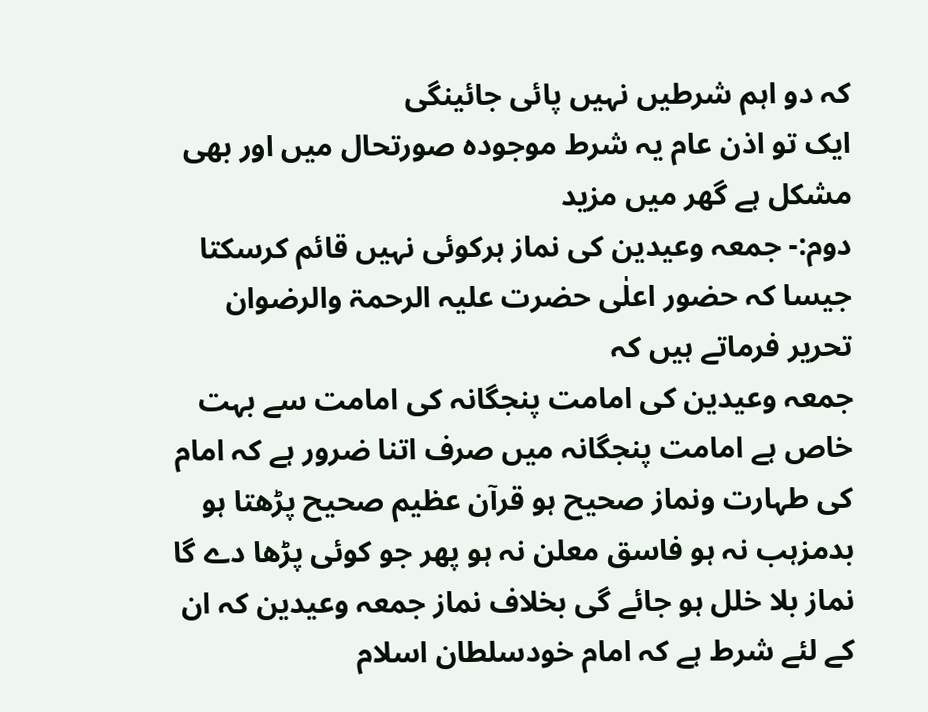کہ دو اہم شرطیں نہیں پائی جائینگی
ایک تو اذن عام یہ شرط موجودہ صورتحال میں اور بھی مشکل ہے گھر میں مزید
دوم:- جمعہ وعیدین کی نماز ہرکوئی نہیں قائم کرسکتا
جیسا کہ حضور اعلٰی حضرت علیہ الرحمۃ والرضوان تحریر فرماتے ہیں کہ
جمعہ وعیدین کی امامت پنجگانہ کی امامت سے بہت خاص ہے امامت پنجگانہ میں صرف اتنا ضرور ہے کہ امام کی طہارت ونماز صحیح ہو قرآن عظیم صحیح پڑھتا ہو بدمزہب نہ ہو فاسق معلن نہ ہو پھر جو کوئی پڑھا دے گا نماز بلا خلل ہو جائے گی بخلاف نماز جمعہ وعیدین کہ ان کے لئے شرط ہے کہ امام خودسلطان اسلام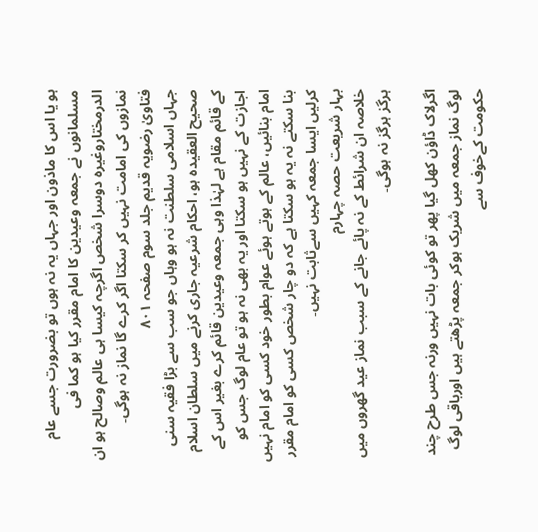ہو یا اس کا ماذون اور جہاں یہ نہ ہوں تو بضرورت جسے عام مسلمانوں نے جمعہ وعیدین کا امام مقرر کیا ہو کما فی الدرمختاروغیرہ دوسرا شخص اگرچہ کیسا ہی عالم وصالح ہو ان نمازوں کی امامت نہیں کر سکتا اگر کرے گا نماز نہ ہوگی۔
فتاویٰ رضویہ قدیم جلد سوم صفحہ ٨٠١
جہاں اسلامی سلطنت نہ ہو وہاں جو سب سے بڑا فقیہ سنی صحیح العقیدہ ہو، احکام شرعیہ جاری کرنے میں سلطان اسلام کے قائم مقام ہے لہٰذا وہی جمعہ وعیدین قائم کرے بغیر اس کے اجازت کے نہیں ہو سکتا اور یہ بھی نہ ہو تو عام لوگ جس کو امام بنائیں، عالم کے ہوتے ہوئے عوام بطور خود کسی کو امام نہیں بنا سکتے نہ یہ ہو سکتا ہے کہ دو چار شخص کسی کو امام مقرر کرلیں ایسا جمعہ کہیں سےثابت نہیں۔
بہار شریعت حصہ چہارم
خلاصہ ان شرائط کے نہ پائے جانے کے سبب نماز عید گھروں میں ہرگز ہرگز نہ ہوگی۔

اگرلاک ڈاؤن کھل گیا پھر تو کوئی بات نہیں ورنہ جس طرح چند لوگ نماز جمعہ میں شریک ہوکر جمعہ پڑھتے ہیں اورباقی لوگ حکومت کےخوف سے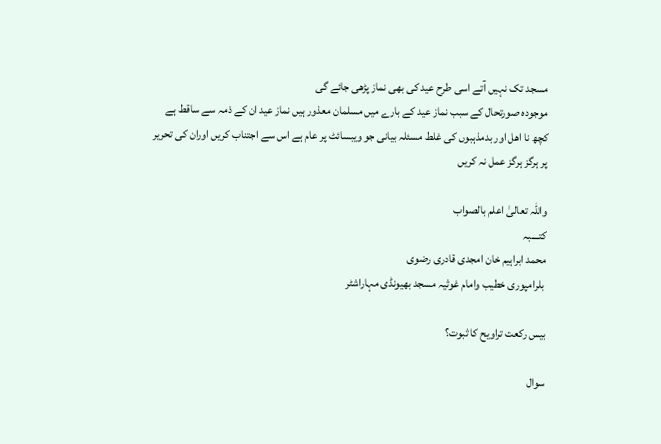مسجد تک نہیں آتے اسی طرح عید کی بھی نماز پڑھی جائے گی
موجودہ صورتحال کے سبب نماز عید کے بارے میں مسلمان معذور ہیں نماز عید ان کے ذمہ سے ساقط ہے کچھ نا اھل اور بدمذہبوں کی غلط مسئلہ بیانی جو ویبسائٹ پر عام ہے اس سے اجتناب کریں اوران کی تحریر پر ہرگز ہرگز عمل نہ کریں

واللہ تعالیٰ اعلم بالصواب
کتــــبہ
محمد ابراہیم خان امجدی قادری رضوی
 بلرامپوری خطیب وامام غوثیہ مسجد بھیونڈی مہاراشٹر

بیس رکعت تراویح کا ثبوت؟

سوال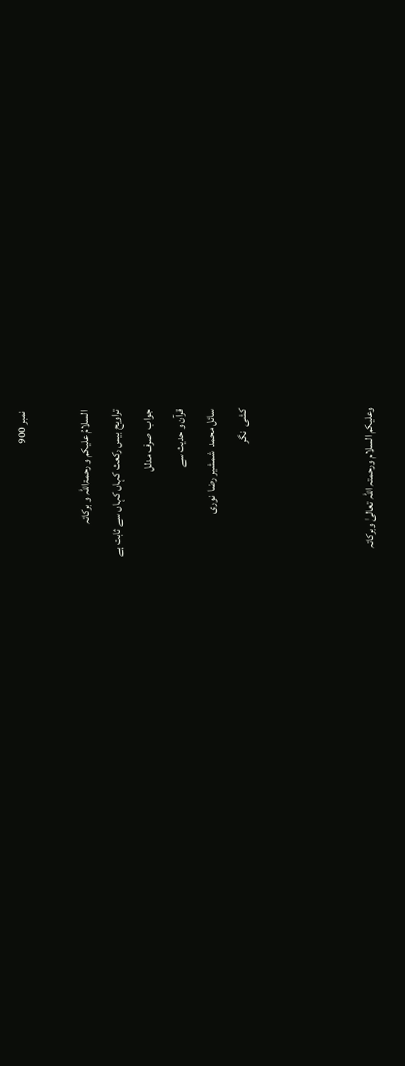نمبر 900

السلامُ علیکم و رحمۃاللہ و برکاتہ
تراویح بیس رکعث کہاں کہاں سے ثابت ہے
جواب  صرف مدلل
قرآن و حدیث سے
سائل محمد  شمشیر رضا  نوری
کشی  نگر



وعلیکم السلام ورحمتہ اللہ تعالیٰ وبرکاتہ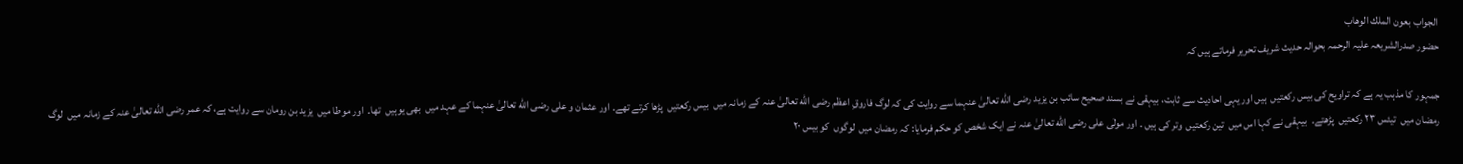الجواب بعون الملك الوھاب
حضور صدرالشریعہ علیہ الرحمہ بحوالہ حدیث شریف تحریر فرماتے ہیں کہ

جمہور کا مذہب یہ ہے کہ تراویح کی بیس رکعتیں  ہیں اور یہی احادیث سے ثابت، بیہقی نے بسند صحیح سائب بن یزید رضی الله تعالیٰ عنہما سے روایت کی کہ لوگ فاروقِ اعظم رضی الله تعالیٰ عنہ کے زمانہ میں  بیس رکعتیں  پڑھا کرتے تھے۔ اور عثمان و علی رضی الله تعالیٰ عنہما کے عہد میں  بھی یوہیں  تھا۔  اور موطا میں  یزید بن رومان سے روایت ہے، کہ عمر رضی الله تعالیٰ عنہ کے زمانہ میں  لوگ رمضان میں  تیئس ۲۳ رکعتیں  پڑھتے۔  بیہقی نے کہا اس میں  تین رکعتیں  وتر کی ہیں ۔ اور مولٰی علی رضی الله تعالیٰ عنہ نے ایک شخص کو حکم فرمایا: کہ رمضان میں  لوگوں  کو بیس ۲۰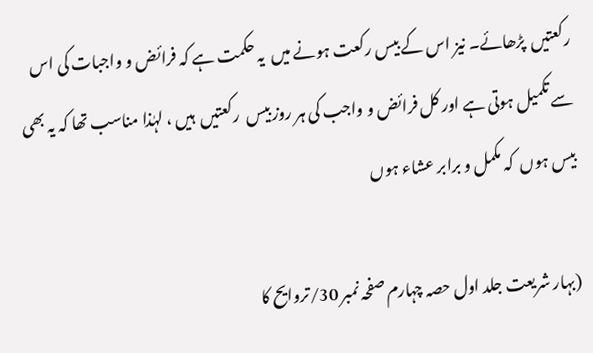رکعتیں  پڑھائے۔ نیز اس کے بیس رکعت ہونے میں  یہ حکمت ہے کہ فرائض و واجبات کی اس سے تکمیل ہوتی ہے اور کل فرائض و واجب کی ہر روز بیس  رکعتیں  ہیں ، لہٰذا مناسب تھا کہ یہ بھی بیس ہوں  کہ مکمل و برابر عشاء ہوں

(بہار شریعت جلد اول حصہ چہارم صفحہ نمبر 30/تروایح کا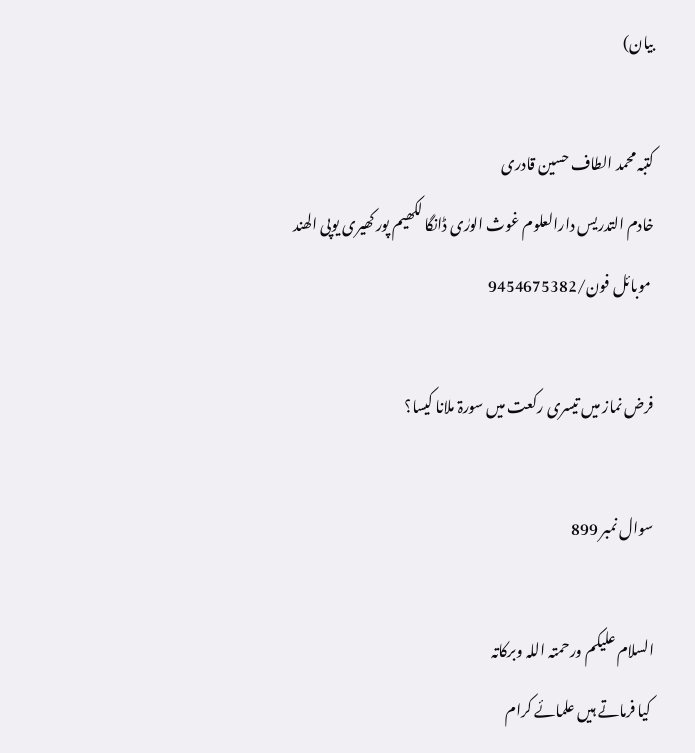بیان)

کتبہ محمد الطاف حسین قادری
خادم التدریس دارالعلوم غوث الورٰی ڈانگا لکھیم پور کھیری یوپی الھند
 موبائل فون/9454675382

فرض نماز میں تیسری رکعت میں سورۃ ملانا کیسا؟

سوال نمبر 899

السلام علیکم ورحمتہ اللہ وبرکاتہ
 کیا فرماتے ہیں علمائے کرام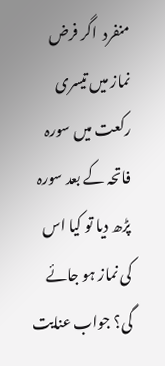منفرد  اگر فرض نماز میں تیسری رکعت میں سورہ فاتحہ کے بعد سورہ پڑھ دیا تو کیا اس کی نماز ہو جائے گی؟ جواب عنایت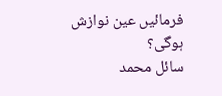فرمائیں عین نوازش ہوگی؟
سائل محمد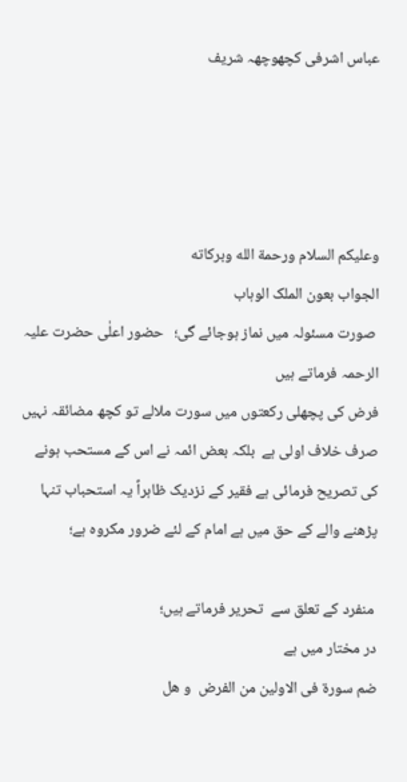عباس اشرفی کچھوچھہ شریف




وعلیکم السلام ورحمة الله وبركاته
الجواب بعون الملک الوہاب
 صورت مسئولہ میں نماز ہوجائے گی؛   حضور اعلٰی حضرت علیہ الرحمہ فرماتے ہیں
فرض کی پچھلی رکعتوں میں سورت ملالے تو کچھ مضائقہ نہیں  صرف خلاف اولی ہے  بلکہ بعض ائمہ نے اس کے مستحب ہونے کی تصریح فرمائی ہے فقیر کے نزدیک ظاہراً یہ استحباب تنہا پڑھنے والے کے حق میں ہے امام کے لئے ضرور مکروہ ہے؛

 منفرد کے تعلق سے  تحریر فرماتے ہیں؛
در مختار میں ہے
ضم سورة فی الاولین من الفرض  و ھل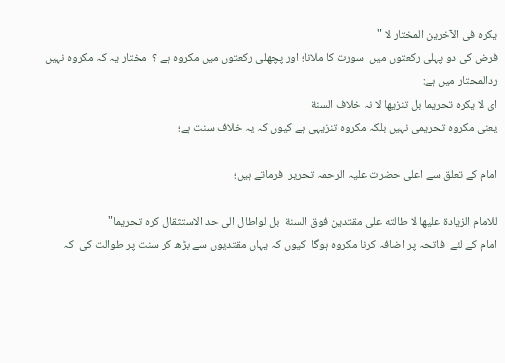یکرہ فی الآخرین المختار لا "
فرض کی دو پہلی رکعتوں میں  سورت کا ملانا؛ اور پچھلی رکعتوں میں مکروہ ہے ؟  مختار یہ کہ مکروہ نہیں
ردالمحتار میں ہے:
ای لا یکرہ تحریما بل تنزیھا لا نہ خلاف السنة
یعنی مکروہ تحریمی نہیں بلکہ مکروہ تنزیہی ہے کیوں کہ یہ خلاف سنت ہے؛

امام کے تعلق سے اعلی حضرت علیہ الرحمہ تحریر  فرماتے ہیں؛

للامام الزیادة علیھا لا طالته علی مقتدین فوق السنة  بل لواطال الی حد الاستثقال کرہ تحریما"
امام کے لئے  فاتحہ پر اضافہ کرنا مکروہ ہوگا  کیوں کہ یہاں مقتدیوں سے بڑھ کر سنت پر طوالت کی  کہ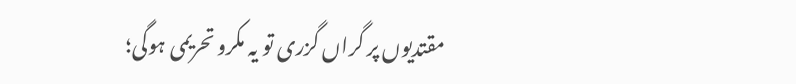مقتدیوں پر گراں گزری تو یہ مکرو تحریمی ہوگی؛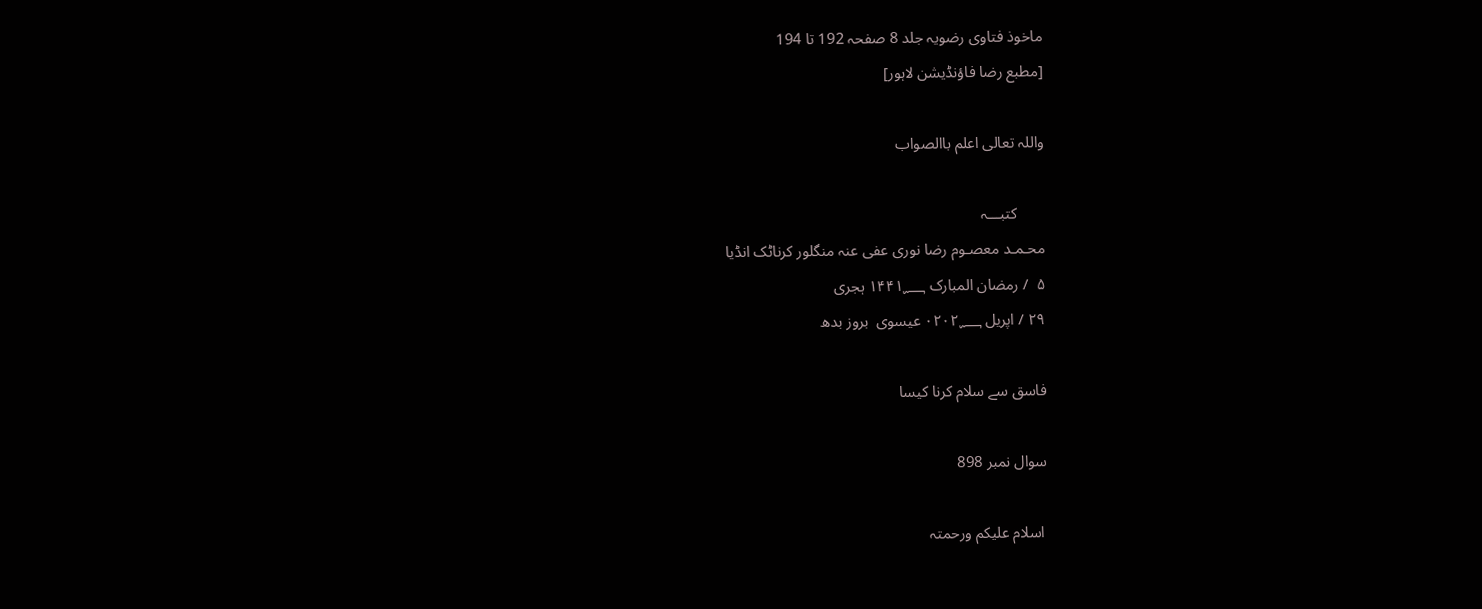ماخوذ فتاوی رضویہ جلد 8 صفحہ 192 تا 194
[مطبع رضا فاؤنڈیشن لاہور]

واللہ تعالی اعلم باالصواب

       کتبـــہ
محـمـد معصـوم رضا نوری عفی عنہ منگلور کرناٹک انڈیا
۵  / رمضان المبارک ۱۴۴۱؁ ہجری
۲۹ / اپریل ۰۲۰۲؁ عیسوی  بروز بدھ

فاسق سے سلام کرنا کیسا

سوال نمبر 898

 اسلام علیکم ورحمتہ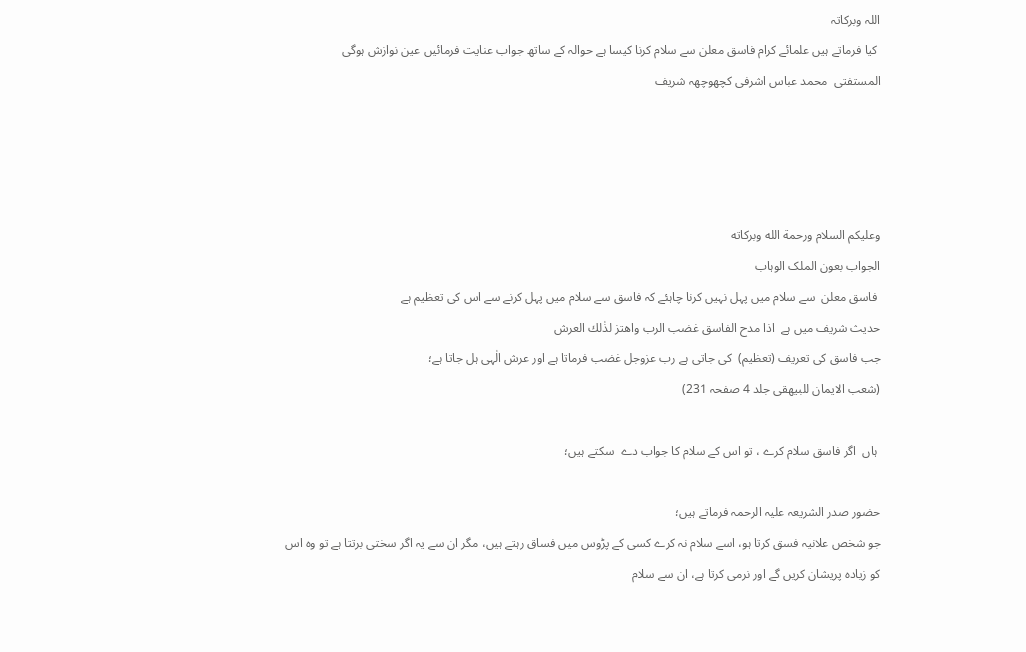اللہ وبرکاتہ
 کیا فرماتے ہیں علمائے کرام فاسق معلن سے سلام کرنا کیسا ہے حوالہ کے ساتھ جواب عنایت فرمائیں عین نوازش ہوگی
المستفتی  محمد عباس اشرفی کچھوچھہ شریف




وعلیکم السلام ورحمة الله وبركاته
الجواب بعون الملک الوہاب
 فاسق معلن  سے سلام میں پہل نہیں کرنا چاہئے کہ فاسق سے سلام میں پہل کرنے سے اس کی تعظیم ہے
حدیث شریف میں ہے  اذا مدح الفاسق غضب الرب واھتز لذٰلك العرش
جب فاسق کی تعریف (تعظیم)  کی جاتی ہے رب عزوجل غضب فرماتا ہے اور عرش الٰہی ہل جاتا ہے؛
(شعب الایمان للبیھقی جلد 4 صفحہ 231)

 ہاں  اگر فاسق سلام کرے ، تو اس کے سلام کا جواب دے  سکتے ہیں؛

حضور صدر الشریعہ علیہ الرحمہ فرماتے ہیں؛
جو شخص علانیہ فسق کرتا ہو، اسے سلام نہ کرے کسی کے پڑوس میں فساق رہتے ہیں، مگر ان سے یہ اگر سختی برتتا ہے تو وہ اس کو زیادہ پریشان کریں گے اور نرمی کرتا ہے، ان سے سلام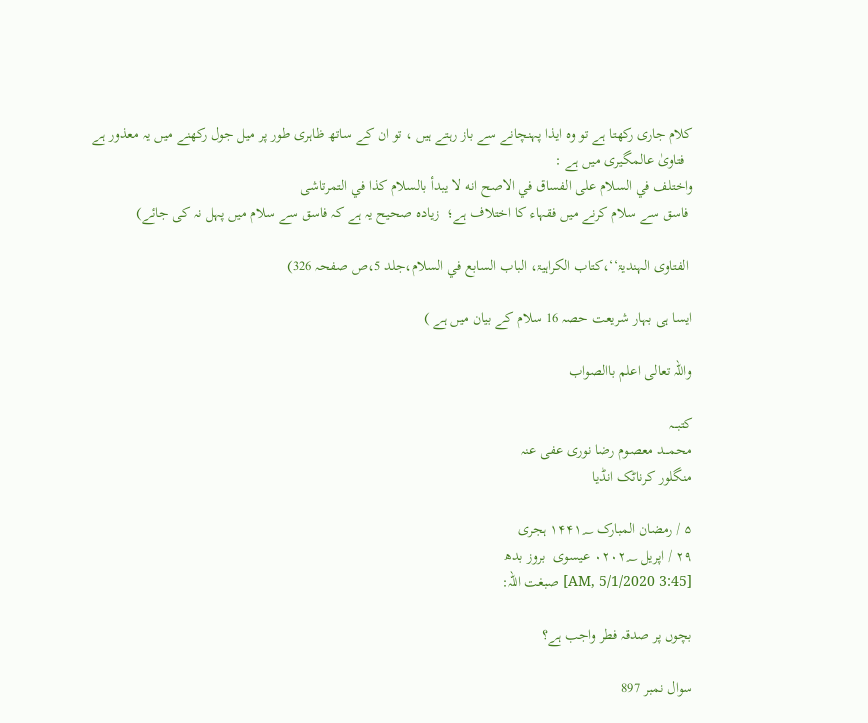کلام جاری رکھتا ہے تو وہ ایذا پہنچانے سے باز رہتے ہیں ، تو ان کے ساتھ ظاہری طور پر میل جول رکھنے میں یہ معذور ہے
  فتاویٰ عالمگیری میں ہے :
واختلف في السلام على الفساق في الاصح انه لا يبدأ بالسلام كذا في التمرتاشى
 فاسق سے سلام کرنے میں فقہاء کا اختلاف ہے؛  زیادہ صحیح یہ ہے کہ فاسق سے سلام میں پہل نہ کی جائے)

 الفتاوی الہندیۃ‘‘،کتاب الکراہیۃ، الباب السابع في السلام،جلد 5،ص صفحہ 326)

ایسا ہی بہار شریعت حصہ 16 سلام کے بیان میں ہے )

واللہ تعالی اعلم باالصواب

کتبـــہ
محمـــد معصـوم رضا نوری عفی عنہ
منگلور کرناٹک انڈیا

۵ / رمضان المبارک ۱۴۴۱؁ ہجری
۲۹ / اپریل ۰۲۰۲؁ عیسوی  بروز بدھ
[3:45 AM, 5/1/2020] صبغت اللہ:

بچوں پر صدقہ فطر واجب ہے؟

سوال نمبر 897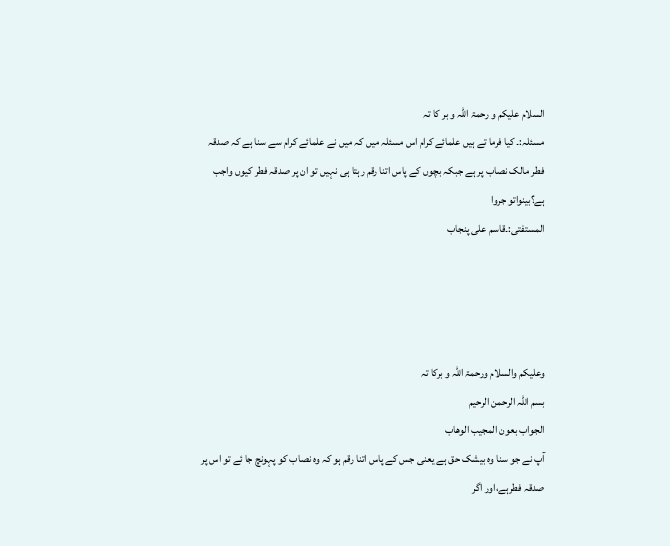السلام علیکم و رحمۃ اللہ و بر کا تہ
مسئلہ:۔ کیا فرما تے ہیں علمائے کرام اس مسئلہ میں کہ میں نے علمائے کرام سے سنا ہے کہ صدقہ فطر مالک نصاب پر ہے جبکہ بچوں کے پاس اتنا رقم رہتا ہی نہیں تو ان پر صدقہ فطر کیوں واجب ہے؟بینواتو جروا
المستفتی:۔قاسم علی پنجاب




وعلیکم والسلام ورحمۃ اللہ و برکا تہ
بسم اللہ الرحمن الرحیم
الجواب بعون المجیب الوھاب
آپ نے جو سنا وہ بیشک حق ہے یعنی جس کے پاس اتنا رقم ہو کہ وہ نصاب کو پہونچ جا ئے تو اس پر صدقہ فطرہے،اور اگر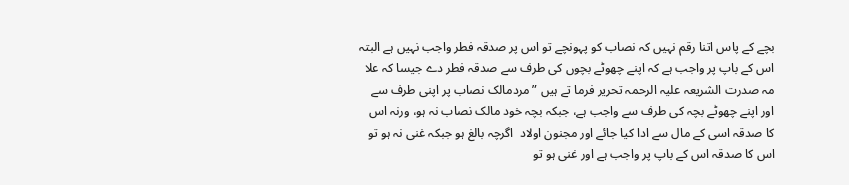بچے کے پاس اتنا رقم نہیں کہ نصاب کو پہونچے تو اس پر صدقہ فطر واجب نہیں ہے البتہ اس کے باپ پر واجب ہے کہ اپنے چھوٹے بچوں کی طرف سے صدقہ فطر دے جیسا کہ علا مہ صدرت الشریعہ علیہ الرحمہ تحریر فرما تے ہیں ”مردمالک نصاب پر اپنی طرف سے اور اپنے چھوٹے بچہ کی طرف سے واجب ہے، جبکہ بچہ خود مالک نصاب نہ ہو، ورنہ اس کا صدقہ اسی کے مال سے ادا کیا جائے اور مجنون اولاد  اگرچہ بالغ ہو جبکہ غنی نہ ہو تو اس کا صدقہ اس کے باپ پر واجب ہے اور غنی ہو تو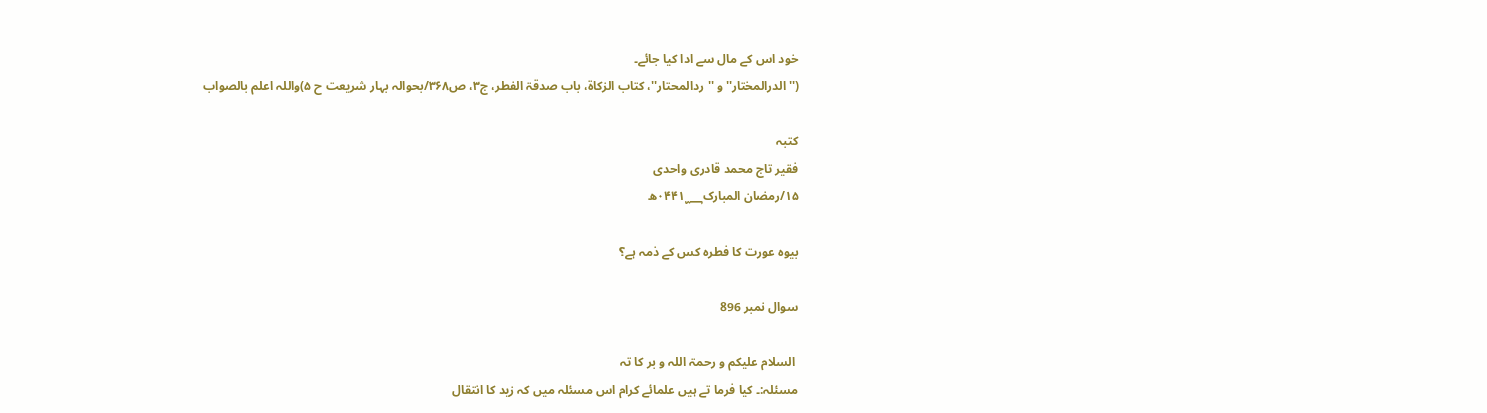خود اس کے مال سے ادا کیا جائے۔
(''الدرالمختار'' و ''ردالمحتار''، کتاب الزکاۃ، باب صدقۃ الفطر، ج۳، ص۳۶۸/بحوالہ بہار شریعت ح ۵)واللہ اعلم بالصواب

کتبہ
فقیر تاج محمد قادری واحدی
۱۵/رمضان المبارک۰۴۴۱؁ھ

بیوہ عورت کا فطرہ کس کے ذمہ ہے؟

سوال نمبر 896

 السلام علیکم و رحمۃ اللہ و بر کا تہ
مسئلہ:۔ کیا فرما تے ہیں علمائے کرام اس مسئلہ میں کہ زید کا انتقال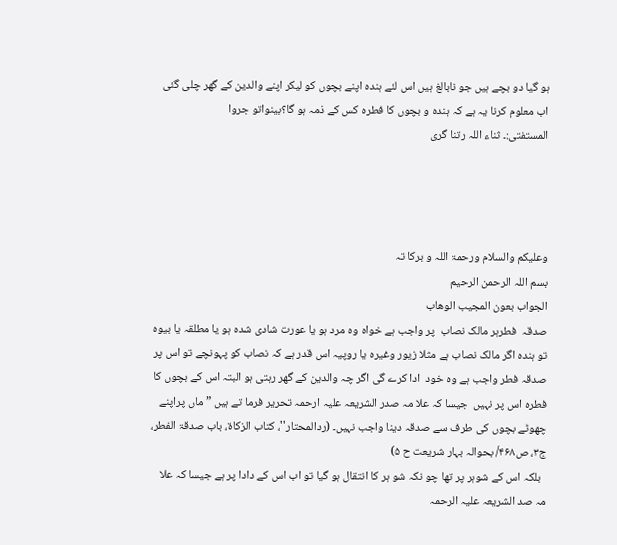ہو گیا دو بچے ہیں جو نابالغ ہیں اس لئے ہندہ اپنے بچوں کو لیکر اپنے والدین کے گھر چلی گئی اب معلوم کرنا یہ ہے کہ ہندہ و بچوں کا فطرہ کس کے ذمہ ہو گا؟بینواتو جروا
المستفتی:۔ ثناء اللہ رتنا گری




وعلیکم والسلام ورحمۃ اللہ و برکا تہ
بسم اللہ الرحمن الرحیم
الجواب بعون المجیب الوھاب
صدقہ  فطرہر مالک نصاب  پر واجب ہے خواہ وہ مرد ہو یا عورت شادی شدہ ہو یا مطلقہ یا بیوہ تو ہندہ اگر مالک نصاب ہے مثلا زیور وغیرہ یا روپیہ اس قدر ہے کہ نصاب کو پہونچے تو اس پر صدقہ فطر واجب ہے وہ خود  ادا کرے گی اگر چہ والدین کے گھر رہتی ہو البتہ اس کے بچوں کا فطرہ اس پر نہیں  جیسا کہ علا مہ صدر الشریعہ علیہ ارحمہ تحریر فرما تے ہیں ”ماں پراپنے چھوٹے بچوں کی طرف سے صدقہ دینا واجب نہیں۔ (ردالمحتار''، کتاب الزکاۃ، باب صدقۃ الفطر، ج۳، ص۴۶۸/ بحوالہ بہار شریعت ح ۵)
  بلکہ اس کے شوہر پر تھا چو نکہ شو ہر کا انتقال ہو گیا تو اب اس کے دادا پر ہے جیسا کہ علا مہ صد الشریعہ علیہ الرحمہ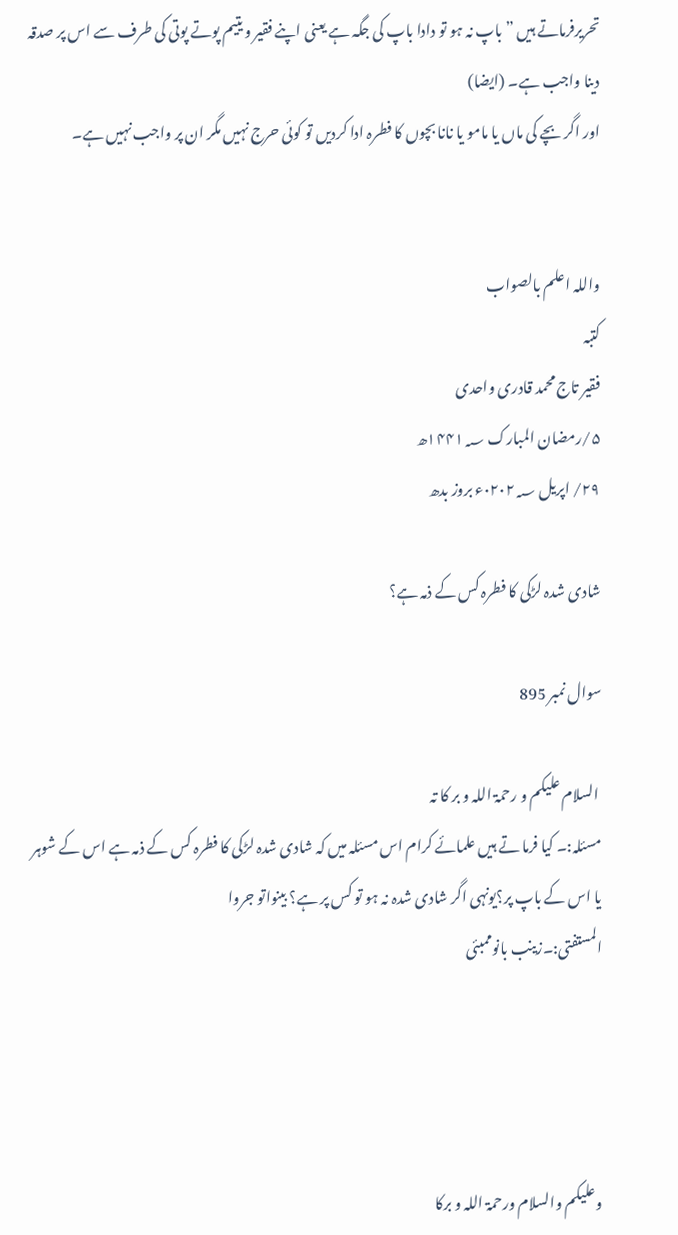تحریرفرماتے ہیں ”باپ نہ ہو تو دادا باپ کی جگہ ہے یعنی اپنے فقیر و یتیم پوتے پوتی کی طرف سے اس پر صدقہ دینا واجب ہے۔ (ایضا)
اور اگر بچے کی ماں یا مامو یا نانا بچوں کا فطرہ ادا کردیں تو کوئی حرج نہیں مگر ان پر واجب نہیں ہے۔


واللہ اعلم بالصواب
کتبہ
فقیر تاج محمد قادری واحدی
۵/رمضان المبارک ۱۴۴۱؁ھ
۲۹/ اپریل ۰۲۰۲؁ء بروز بدھ

شادی شدہ لڑکی کا فطرہ کس کے ذمہ ہے؟

سوال نمبر 895

 السلام علیکم و رحمۃ اللہ و بر کا تہ
مسئلہ:۔ کیا فرما تے ہیں علمائے کرام اس مسئلہ میں کہ شادی شدہ لڑکی کا فطرہ کس کے ذمہ ہے اس کے شوہر یا اس کے باپ پر؟یونہی اگر شادی شدہ نہ ہو تو کس پر ہے؟ بینواتو جروا
المستفتی:۔زینب بانوممبئی




وعلیکم والسلام ورحمۃ اللہ و برکا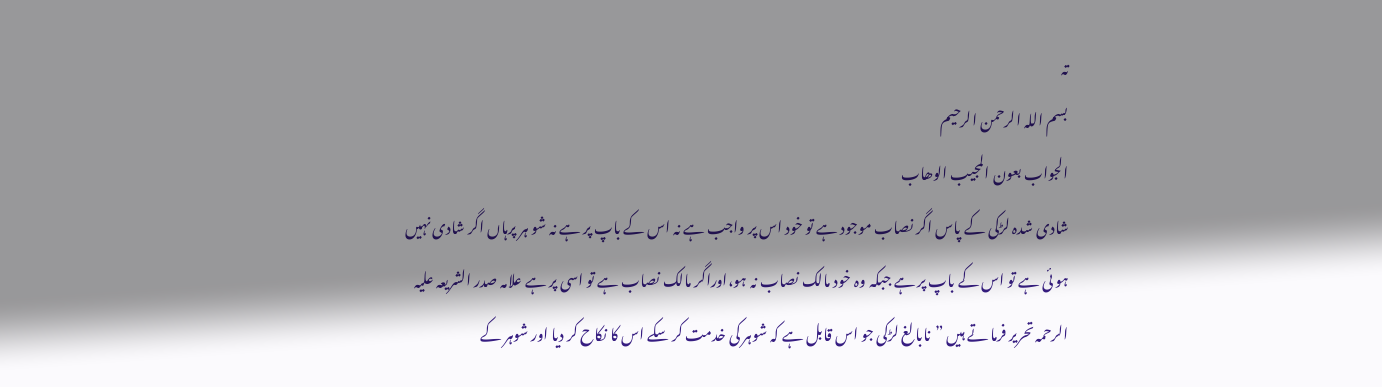تہ
بسم اللہ الرحمن الرحیم
الجواب بعون المجیب الوھاب
شادی شدہ لڑکی کے پاس اگر نصاب موجود ہے تو خود اس پر واجب ہے نہ اس کے باپ پر ہے نہ شو ہر پرہاں اگر شادی نہیں ہو ئی ہے تو اس کے باپ پر ہے جبکہ وہ خود مالک نصاب نہ ہو،اوراگر مالک نصاب ہے تو اسی پر ہے علامہ صدر الشریعہ علیہ الرحمہ تحریر فرما تے ہیں ”نابالغ لڑکی جو اس قابل ہے کہ شوہر کی خدمت کر سکے اس کا نکاح کر دیا اور شوہر کے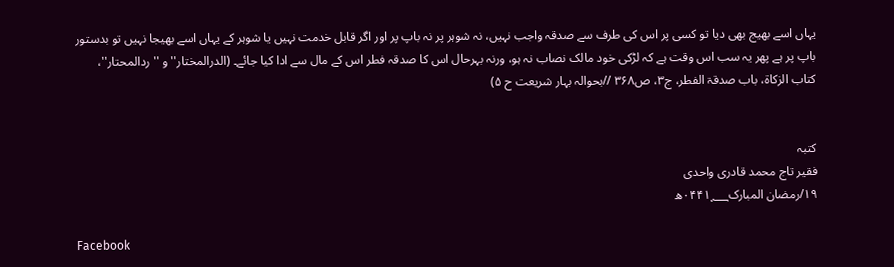یہاں اسے بھیج بھی دیا تو کسی پر اس کی طرف سے صدقہ واجب نہیں، نہ شوہر پر نہ باپ پر اور اگر قابل خدمت نہیں یا شوہر کے یہاں اسے بھیجا نہیں تو بدستور باپ پر ہے پھر یہ سب اس وقت ہے کہ لڑکی خود مالک نصاب نہ ہو، ورنہ بہرحال اس کا صدقہ فطر اس کے مال سے ادا کیا جائے۔ (الدرالمختار'' و ''ردالمحتار''، کتاب الزکاۃ، باب صدقۃ الفطر، ج۳، ص۳۶۸ //بحوالہ بہار شریعت ح ۵)


کتبہ
فقیر تاج محمد قادری واحدی
۱۹/رمضان المبارک۰۴۴۱؁ھ

Facebook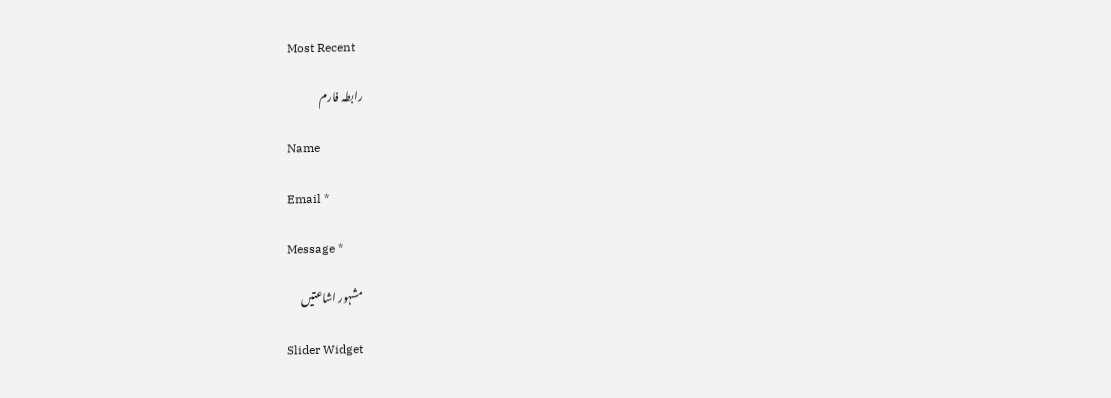Most Recent

رابطہ فارم

Name

Email *

Message *

مشہور اشاعتیں

Slider Widget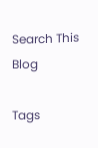Search This Blog

Tags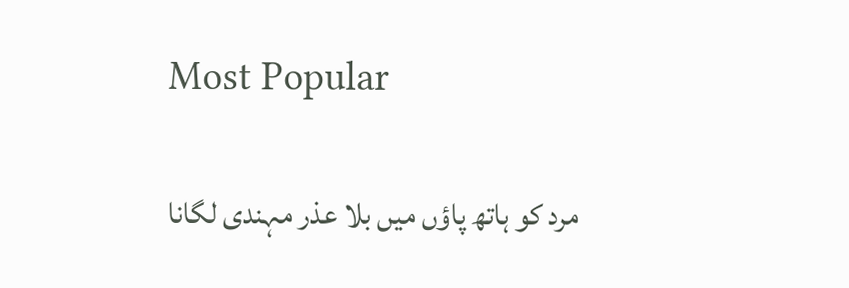Most Popular

مرد کو ہاتھ پاؤں میں بلا عذر مہندی لگانا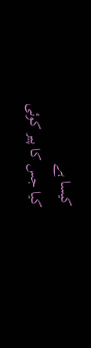کیسا ہے
کیا جس کا پیر کوئی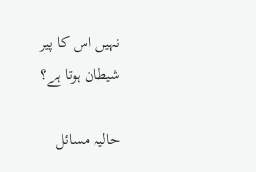نہیں اس کا پیر شیطان ہوتا ہے؟

حالیہ مسائل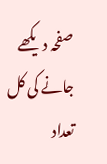صفحہ دیکھے جانے کی کل تعداد